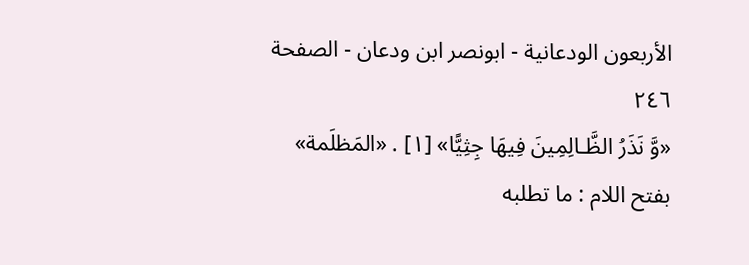الأربعون الودعانية - ابونصر ابن ودعان - الصفحة ٢٤٦
«وَّ نَذَرُ الظَّـالِمِينَ فِيهَا جِثِيًّا» [١] . «المَظلَمة» بفتح اللام : ما تطلبه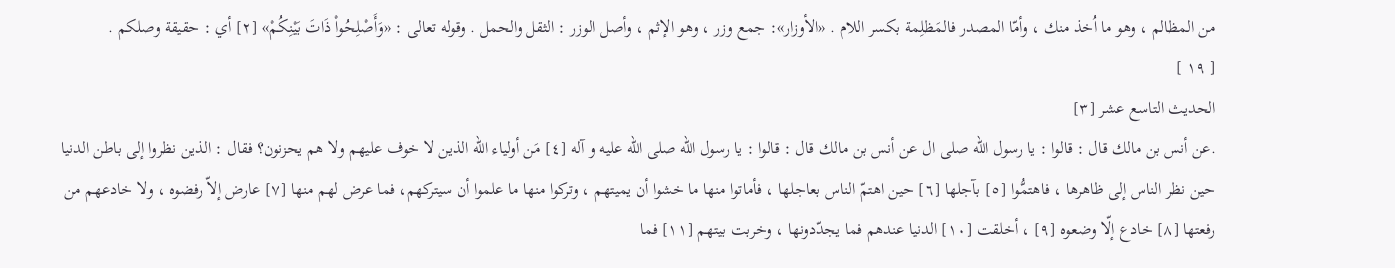من المظالم ، وهو ما اُخذ منك ، وأمّا المصدر فالمَظلِمة بكسر اللام . «الأوزار»: جمع وزر ، وهو الإثم ، وأصل الوزر : الثقل والحمل . وقوله تعالى : «وَأَصْلِحُواْ ذَاتَ بَيْنِكُمْ» [٢] أي : حقيقة وصلكم .
[ ١٩ ]
الحديث التاسع عشر [٣]
.عن أنس بن مالك قال : قالوا : يا رسول اللّه صلى ال عن أنس بن مالك قال : قالوا : يا رسول اللّه صلى الله عليه و آله [٤] مَن أولياء اللّه الذين لا خوف عليهم ولا هم يحزنون؟ فقال : الذين نظروا إلى باطن الدنيا حين نظر الناس إلى ظاهرها ، فاهتمُّوا [٥] بآجلها [٦] حين اهتمّ الناس بعاجلها ، فأماتوا منها ما خشوا أن يميتهم ، وتركوا منها ما علموا أن سيتركهم، فما عرض لهم منها [٧] عارض إلاّ رفضوه ، ولا خادعهم من رفعتها [٨] خادع إلّا وضعوه [٩] ، أخلقت [١٠] الدنيا عندهم فما يجدّدونها ، وخربت بيتهم [١١] فما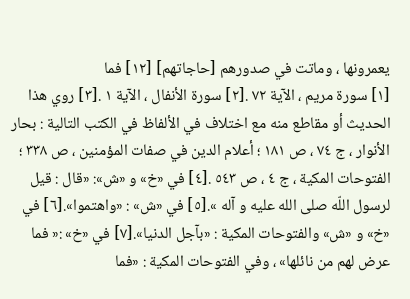يعمرونها ، وماتت في صدورهم [حاجاتهم] [١٢] فما
[١] سورة مريم ، الآية ٧٢ .[٢] سورة الأنفال ، الآية ١ .[٣] روي هذا الحديث أو مقاطع منه مع اختلاف في الألفاظ في الكتب التالية : بحار الأنوار ، ج ٧٤ ، ص ١٨١ ؛ أعلام الدين في صفات المؤمنين ، ص ٣٣٨ ؛ الفتوحات المكية ، ج ٤ ، ص ٥٤٣ .[٤] في «خ» و «ش»: «قال : قيل لرسول اللّه صلى الله عليه و آله ».[٥] في «ش» : «واهتموا».[٦] في «خ» و «ش» والفتوحات المكية : «بآجل الدنيا».[٧] في «خ» :« فما عرض لهم من نائلها» ، وفي الفتوحات المكية : «فما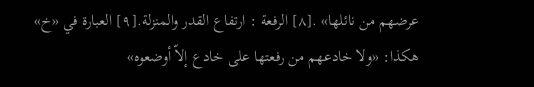عرضهم من نائلها» .[٨] الرفعة : ارتفاع القدر والمنزلة.[٩] العبارة في «خ» هكذا: «ولا خادعهم من رفعتها على خادع إلاّ أوضعوه»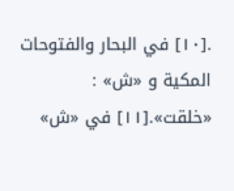.[١٠] في البحار والفتوحات المكية و «ش» : «خلقت».[١١] في «ش»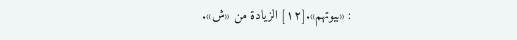: «بيوتهم».[١٢] الزيادة من «ش».